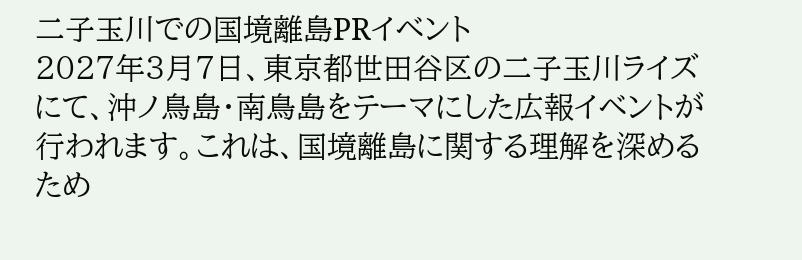二子玉川での国境離島PRイベント
2027年3月7日、東京都世田谷区の二子玉川ライズにて、沖ノ鳥島・南鳥島をテーマにした広報イベントが行われます。これは、国境離島に関する理解を深めるため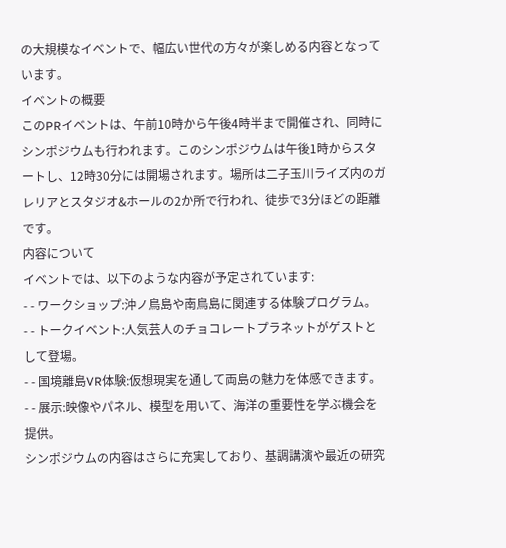の大規模なイベントで、幅広い世代の方々が楽しめる内容となっています。
イベントの概要
このPRイベントは、午前10時から午後4時半まで開催され、同時にシンポジウムも行われます。このシンポジウムは午後1時からスタートし、12時30分には開場されます。場所は二子玉川ライズ内のガレリアとスタジオ&ホールの2か所で行われ、徒歩で3分ほどの距離です。
内容について
イベントでは、以下のような内容が予定されています:
- - ワークショップ:沖ノ鳥島や南鳥島に関連する体験プログラム。
- - トークイベント:人気芸人のチョコレートプラネットがゲストとして登場。
- - 国境離島VR体験:仮想現実を通して両島の魅力を体感できます。
- - 展示:映像やパネル、模型を用いて、海洋の重要性を学ぶ機会を提供。
シンポジウムの内容はさらに充実しており、基調講演や最近の研究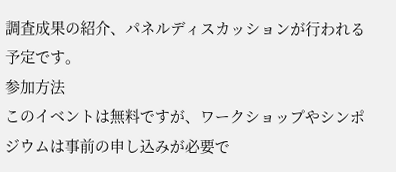調査成果の紹介、パネルディスカッションが行われる予定です。
参加方法
このイベントは無料ですが、ワークショップやシンポジウムは事前の申し込みが必要で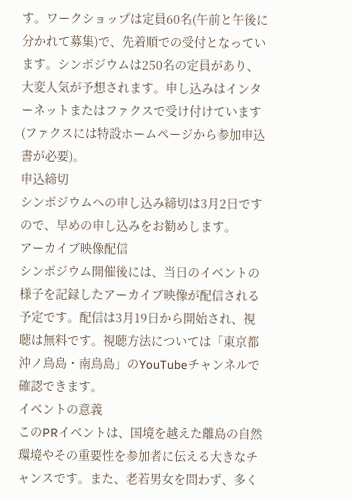す。ワークショップは定員60名(午前と午後に分かれて募集)で、先着順での受付となっています。シンポジウムは250名の定員があり、大変人気が予想されます。申し込みはインターネットまたはファクスで受け付けています(ファクスには特設ホームページから参加申込書が必要)。
申込締切
シンポジウムへの申し込み締切は3月2日ですので、早めの申し込みをお勧めします。
アーカイブ映像配信
シンポジウム開催後には、当日のイベントの様子を記録したアーカイブ映像が配信される予定です。配信は3月19日から開始され、視聴は無料です。視聴方法については「東京都 沖ノ鳥島・南鳥島」のYouTubeチャンネルで確認できます。
イベントの意義
このPRイベントは、国境を越えた離島の自然環境やその重要性を参加者に伝える大きなチャンスです。また、老若男女を問わず、多く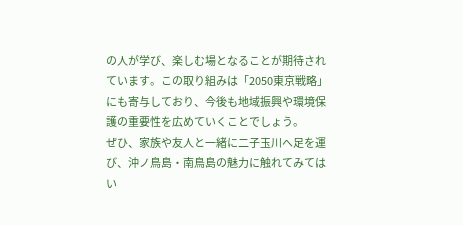の人が学び、楽しむ場となることが期待されています。この取り組みは「2050東京戦略」にも寄与しており、今後も地域振興や環境保護の重要性を広めていくことでしょう。
ぜひ、家族や友人と一緒に二子玉川へ足を運び、沖ノ鳥島・南鳥島の魅力に触れてみてはい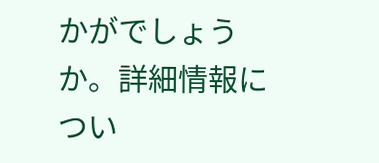かがでしょうか。詳細情報につい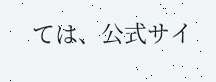ては、公式サイ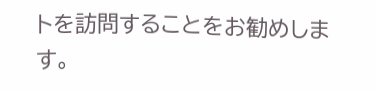トを訪問することをお勧めします。